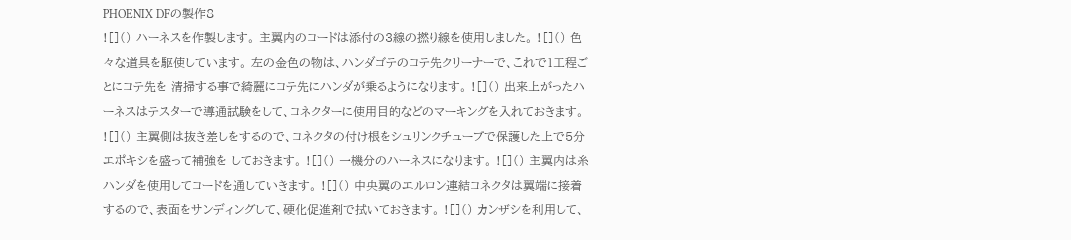PHOENIX DFの製作8
![]() ハーネスを作製します。 主翼内のコードは添付の3線の撚り線を使用しました。 ![]() 色々な道具を駆使しています。 左の金色の物は、ハンダゴテのコテ先クリーナーで、これで1工程ごとにコテ先を 清掃する事で綺麗にコテ先にハンダが乗るようになります。 ![]() 出来上がったハーネスはテスターで導通試験をして、コネクターに使用目的などのマーキングを入れておきます。 ![]() 主翼側は抜き差しをするので、コネクタの付け根をシュリンクチューブで保護した上で5分エポキシを盛って補強を しておきます。 ![]() 一機分のハーネスになります。 ![]() 主翼内は糸ハンダを使用してコードを通していきます。 ![]() 中央翼のエルロン連結コネクタは翼端に接着するので、表面をサンディングして、硬化促進剤で拭いておきます。 ![]() カンザシを利用して、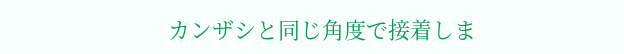カンザシと同じ角度で接着しま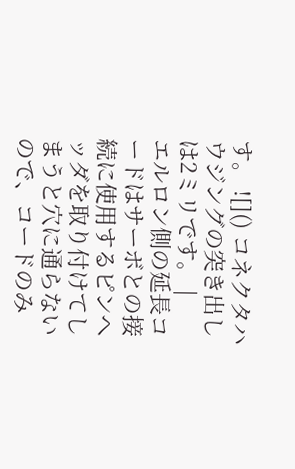す。 ![]() コネクタハウジングの突き出しは2ミリです。 |
エルロン側の延長コードはサーボとの接続に使用するピンヘッダを取り付けてしまうと穴に通らないので、コードのみ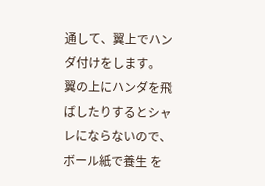通して、翼上でハンダ付けをします。 翼の上にハンダを飛ばしたりするとシャレにならないので、ボール紙で養生 を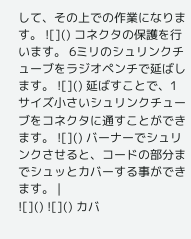して、その上での作業になります。 ![]() コネクタの保護を行います。 6ミリのシュリンクチューブをラジオペンチで延ばします。 ![]() 延ばすことで、1サイズ小さいシュリンクチューブをコネクタに通すことができます。 ![]() バーナーでシュリンクさせると、コードの部分までシュッとカバーする事ができます。 |
![]() ![]() カバ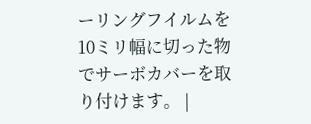ーリングフイルムを10ミリ幅に切った物でサーボカバーを取り付けます。 |